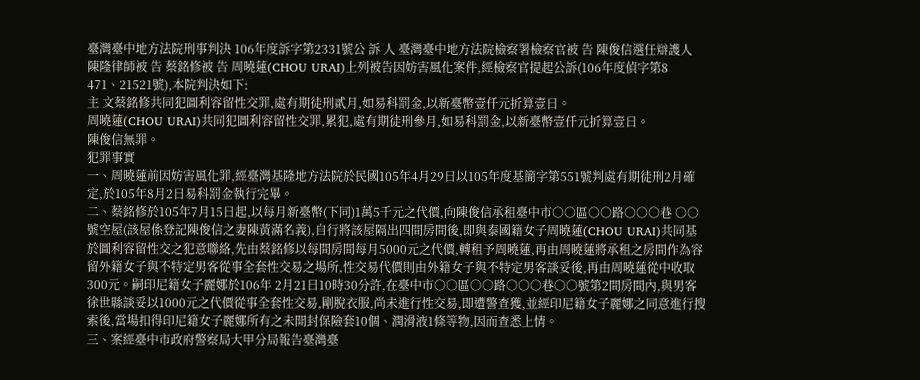臺灣臺中地方法院刑事判決 106年度訴字第2331號公 訴 人 臺灣臺中地方法院檢察署檢察官被 告 陳俊信選任辯護人 陳隆律師被 告 蔡銘修被 告 周曉蓮(CHOU URAI)上列被告因妨害風化案件,經檢察官提起公訴(106年度偵字第8
471、21521號),本院判決如下:
主 文蔡銘修共同犯圖利容留性交罪,處有期徒刑貳月,如易科罰金,以新臺幣壹仟元折算壹日。
周曉蓮(CHOU URAI)共同犯圖利容留性交罪,累犯,處有期徒刑參月,如易科罰金,以新臺幣壹仟元折算壹日。
陳俊信無罪。
犯罪事實
一、周曉蓮前因妨害風化罪,經臺灣基隆地方法院於民國105年4月29日以105年度基簡字第551號判處有期徒刑2月確定,於105年8月2日易科罰金執行完畢。
二、蔡銘修於105年7月15日起,以每月新臺幣(下同)1萬5千元之代價,向陳俊信承租臺中市○○區○○路○○○巷 ○○號空屋(該屋係登記陳俊信之妻陳黃滿名義),自行將該屋隔出四間房間後,即與泰國籍女子周曉蓮(CHOU URAI)共同基於圖利容留性交之犯意聯絡,先由蔡銘修以每間房間每月5000元之代價,轉租予周曉蓮,再由周曉蓮將承租之房間作為容留外籍女子與不特定男客從事全套性交易之場所,性交易代價則由外籍女子與不特定男客談妥後,再由周曉蓮從中收取300元。嗣印尼籍女子麗娜於106年 2月21日10時30分許,在臺中市○○區○○路○○○巷○○號第2間房間內,與男客徐世縣談妥以1000元之代價從事全套性交易,剛脫衣服,尚未進行性交易,即遭警查獲,並經印尼籍女子麗娜之同意進行搜索後,當場扣得印尼籍女子麗娜所有之未開封保險套10個、潤滑液1條等物,因而查悉上情。
三、案經臺中市政府警察局大甲分局報告臺灣臺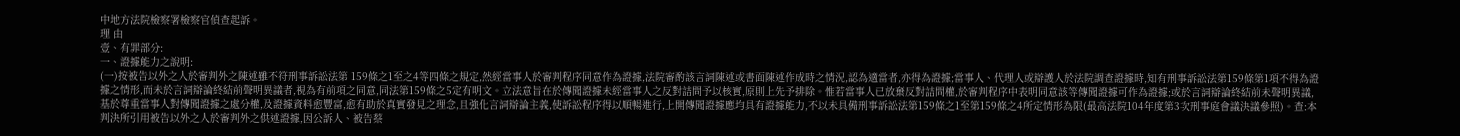中地方法院檢察署檢察官偵查起訴。
理 由
壹、有罪部分:
一、證據能力之說明:
(一)按被告以外之人於審判外之陳述雖不符刑事訴訟法第 159條之1至之4等四條之規定,然經當事人於審判程序同意作為證據,法院審酌該言詞陳述或書面陳述作成時之情況,認為適當者,亦得為證據;當事人、代理人或辯護人於法院調查證據時,知有刑事訴訟法第159條第1項不得為證據之情形,而未於言詞辯論終結前聲明異議者,視為有前項之同意,同法第159條之5定有明文。立法意旨在於傳聞證據未經當事人之反對詰問予以核實,原則上先予排除。惟若當事人已放棄反對詰問權,於審判程序中表明同意該等傳聞證據可作為證據;或於言詞辯論終結前未聲明異議,基於尊重當事人對傳聞證據之處分權,及證據資料愈豐富,愈有助於真實發見之理念,且強化言詞辯論主義,使訴訟程序得以順暢進行,上開傳聞證據應均具有證據能力,不以未具備刑事訴訟法第159條之1至第159條之4所定情形為限(最高法院104年度第3次刑事庭會議決議參照)。查:本判決所引用被告以外之人於審判外之供述證據,因公訴人、被告蔡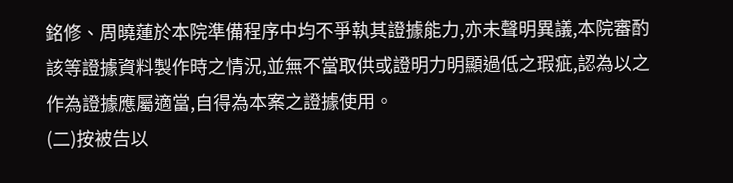銘修、周曉蓮於本院準備程序中均不爭執其證據能力,亦未聲明異議,本院審酌該等證據資料製作時之情況,並無不當取供或證明力明顯過低之瑕疵,認為以之作為證據應屬適當,自得為本案之證據使用。
(二)按被告以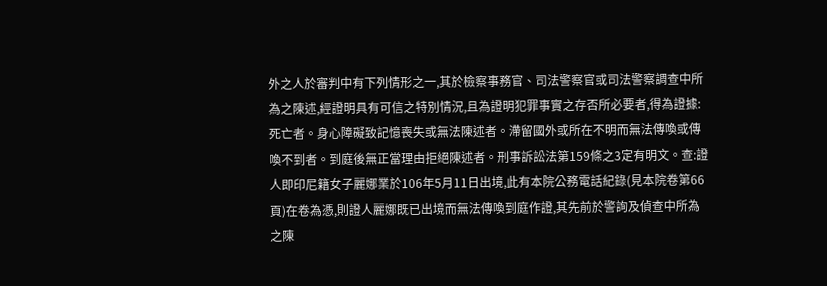外之人於審判中有下列情形之一,其於檢察事務官、司法警察官或司法警察調查中所為之陳述,經證明具有可信之特別情況,且為證明犯罪事實之存否所必要者,得為證據:死亡者。身心障礙致記憶喪失或無法陳述者。滯留國外或所在不明而無法傳喚或傳喚不到者。到庭後無正當理由拒絕陳述者。刑事訴訟法第159條之3定有明文。查:證人即印尼籍女子麗娜業於106年5月11日出境,此有本院公務電話紀錄(見本院卷第66頁)在卷為憑,則證人麗娜既已出境而無法傳喚到庭作證,其先前於警詢及偵查中所為之陳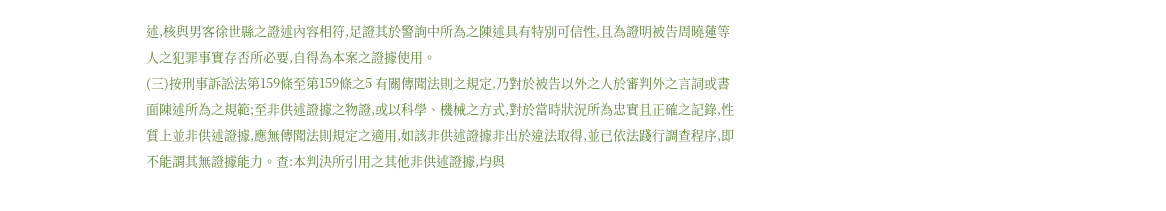述,核與男客徐世縣之證述內容相符,足證其於警詢中所為之陳述具有特別可信性,且為證明被告周曉蓮等人之犯罪事實存否所必要,自得為本案之證據使用。
(三)按刑事訴訟法第159條至第159條之5 有關傳聞法則之規定,乃對於被告以外之人於審判外之言詞或書面陳述所為之規範;至非供述證據之物證,或以科學、機械之方式,對於當時狀況所為忠實且正確之記錄,性質上並非供述證據,應無傳聞法則規定之適用,如該非供述證據非出於違法取得,並已依法踐行調查程序,即不能謂其無證據能力。查:本判決所引用之其他非供述證據,均與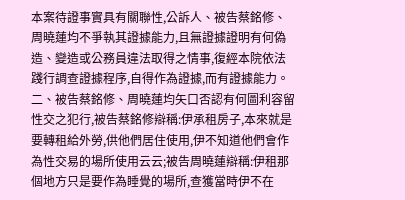本案待證事實具有關聯性,公訴人、被告蔡銘修、周曉蓮均不爭執其證據能力,且無證據證明有何偽造、變造或公務員違法取得之情事,復經本院依法踐行調查證據程序,自得作為證據,而有證據能力。
二、被告蔡銘修、周曉蓮均矢口否認有何圖利容留性交之犯行,被告蔡銘修辯稱:伊承租房子,本來就是要轉租給外勞,供他們居住使用,伊不知道他們會作為性交易的場所使用云云;被告周曉蓮辯稱:伊租那個地方只是要作為睡覺的場所,查獲當時伊不在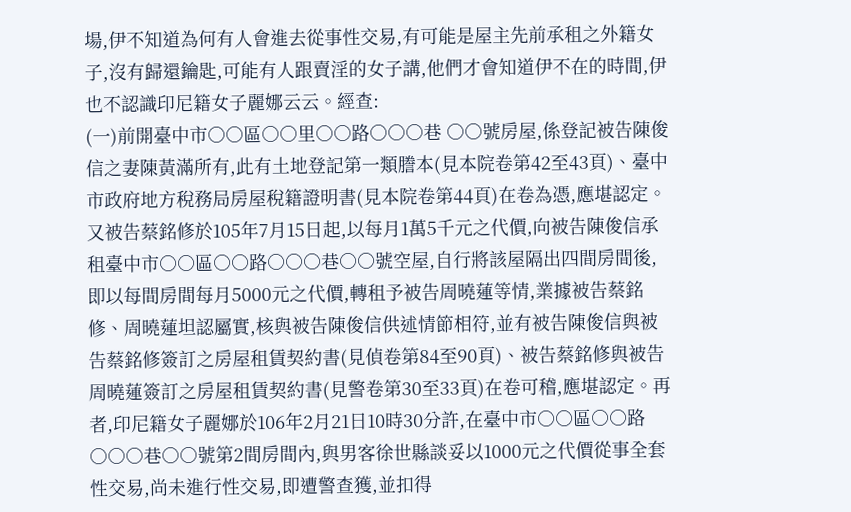場,伊不知道為何有人會進去從事性交易,有可能是屋主先前承租之外籍女子,沒有歸還鑰匙,可能有人跟賣淫的女子講,他們才會知道伊不在的時間,伊也不認識印尼籍女子麗娜云云。經查:
(一)前開臺中市○○區○○里○○路○○○巷 ○○號房屋,係登記被告陳俊信之妻陳黃滿所有,此有土地登記第一類謄本(見本院卷第42至43頁)、臺中市政府地方稅務局房屋稅籍證明書(見本院卷第44頁)在卷為憑,應堪認定。又被告蔡銘修於105年7月15日起,以每月1萬5千元之代價,向被告陳俊信承租臺中市○○區○○路○○○巷○○號空屋,自行將該屋隔出四間房間後,即以每間房間每月5000元之代價,轉租予被告周曉蓮等情,業據被告蔡銘修、周曉蓮坦認屬實,核與被告陳俊信供述情節相符,並有被告陳俊信與被告蔡銘修簽訂之房屋租賃契約書(見偵卷第84至90頁)、被告蔡銘修與被告周曉蓮簽訂之房屋租賃契約書(見警卷第30至33頁)在卷可稽,應堪認定。再者,印尼籍女子麗娜於106年2月21日10時30分許,在臺中市○○區○○路○○○巷○○號第2間房間內,與男客徐世縣談妥以1000元之代價從事全套性交易,尚未進行性交易,即遭警查獲,並扣得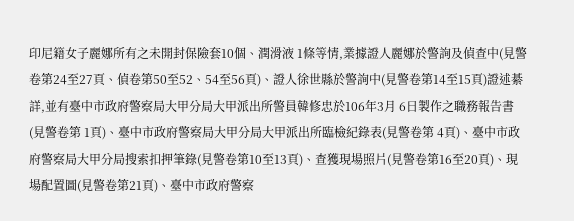印尼籍女子麗娜所有之未開封保險套10個、潤滑液 1條等情,業據證人麗娜於警詢及偵查中(見警卷第24至27頁、偵卷第50至52、54至56頁)、證人徐世縣於警詢中(見警卷第14至15頁)證述綦詳,並有臺中市政府警察局大甲分局大甲派出所警員韓修忠於106年3月 6日製作之職務報告書(見警卷第 1頁)、臺中市政府警察局大甲分局大甲派出所臨檢紀錄表(見警卷第 4頁)、臺中市政府警察局大甲分局搜索扣押筆錄(見警卷第10至13頁)、查獲現場照片(見警卷第16至20頁)、現場配置圖(見警卷第21頁)、臺中市政府警察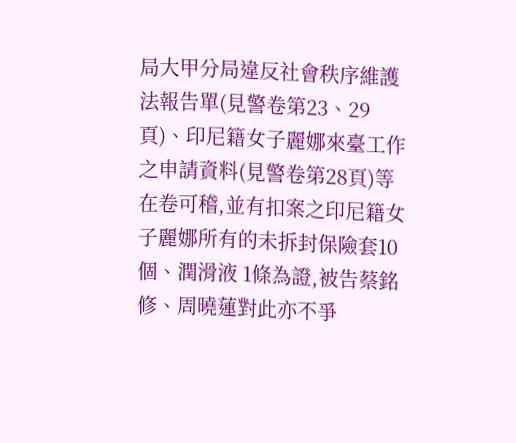局大甲分局違反社會秩序維護法報告單(見警卷第23、29頁)、印尼籍女子麗娜來臺工作之申請資料(見警卷第28頁)等在卷可稽,並有扣案之印尼籍女子麗娜所有的未拆封保險套10個、潤滑液 1條為證,被告蔡銘修、周曉蓮對此亦不爭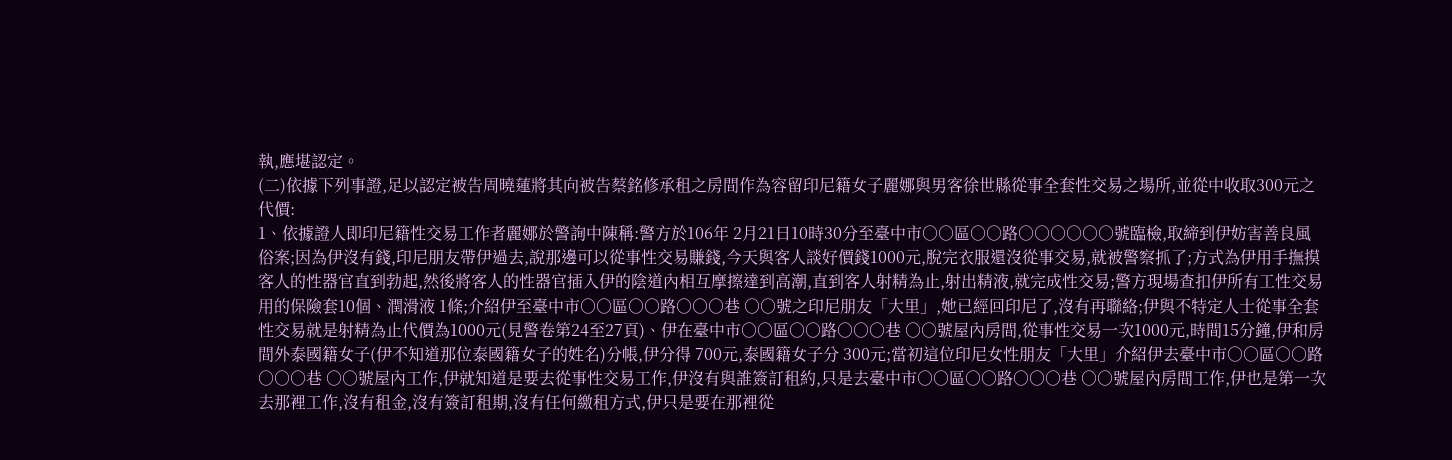執,應堪認定。
(二)依據下列事證,足以認定被告周曉蓮將其向被告蔡銘修承租之房間作為容留印尼籍女子麗娜與男客徐世縣從事全套性交易之場所,並從中收取300元之代價:
1、依據證人即印尼籍性交易工作者麗娜於警詢中陳稱:警方於106年 2月21日10時30分至臺中市○○區○○路○○○○○○號臨檢,取締到伊妨害善良風俗案;因為伊沒有錢,印尼朋友帶伊過去,說那邊可以從事性交易賺錢,今天與客人談好價錢1000元,脫完衣服還沒從事交易,就被警察抓了;方式為伊用手撫摸客人的性器官直到勃起,然後將客人的性器官插入伊的陰道內相互摩擦達到高潮,直到客人射精為止,射出精液,就完成性交易;警方現場查扣伊所有工性交易用的保險套10個、潤滑液 1條;介紹伊至臺中市○○區○○路○○○巷 ○○號之印尼朋友「大里」,她已經回印尼了,沒有再聯絡;伊與不特定人士從事全套性交易就是射精為止代價為1000元(見警卷第24至27頁)、伊在臺中市○○區○○路○○○巷 ○○號屋內房間,從事性交易一次1000元,時間15分鐘,伊和房間外泰國籍女子(伊不知道那位泰國籍女子的姓名)分帳,伊分得 700元,泰國籍女子分 300元;當初這位印尼女性朋友「大里」介紹伊去臺中市○○區○○路○○○巷 ○○號屋內工作,伊就知道是要去從事性交易工作,伊沒有與誰簽訂租約,只是去臺中市○○區○○路○○○巷 ○○號屋內房間工作,伊也是第一次去那裡工作,沒有租金,沒有簽訂租期,沒有任何繳租方式,伊只是要在那裡從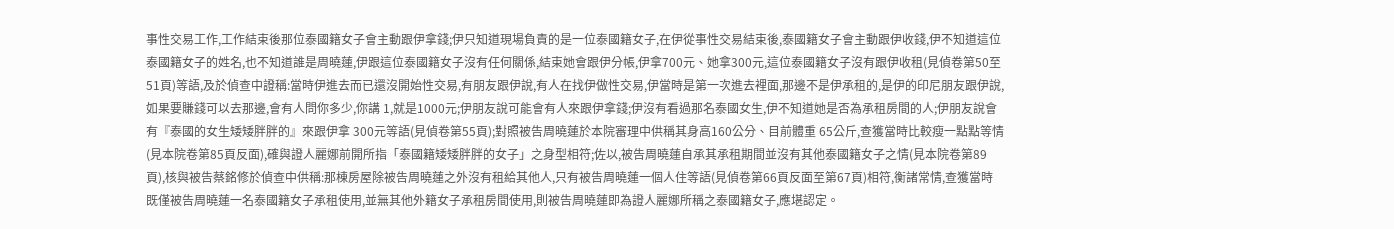事性交易工作,工作結束後那位泰國籍女子會主動跟伊拿錢;伊只知道現場負責的是一位泰國籍女子,在伊從事性交易結束後,泰國籍女子會主動跟伊收錢,伊不知道這位泰國籍女子的姓名,也不知道誰是周曉蓮,伊跟這位泰國籍女子沒有任何關係,結束她會跟伊分帳,伊拿700元、她拿300元,這位泰國籍女子沒有跟伊收租(見偵卷第50至51頁)等語,及於偵查中證稱:當時伊進去而已還沒開始性交易,有朋友跟伊說,有人在找伊做性交易,伊當時是第一次進去裡面,那邊不是伊承租的,是伊的印尼朋友跟伊說,如果要賺錢可以去那邊,會有人問你多少,你講 1,就是1000元;伊朋友說可能會有人來跟伊拿錢;伊沒有看過那名泰國女生,伊不知道她是否為承租房間的人;伊朋友說會有『泰國的女生矮矮胖胖的』來跟伊拿 300元等語(見偵卷第55頁);對照被告周曉蓮於本院審理中供稱其身高160公分、目前體重 65公斤,查獲當時比較瘦一點點等情(見本院卷第85頁反面),確與證人麗娜前開所指「泰國籍矮矮胖胖的女子」之身型相符;佐以,被告周曉蓮自承其承租期間並沒有其他泰國籍女子之情(見本院卷第89頁),核與被告蔡銘修於偵查中供稱:那棟房屋除被告周曉蓮之外沒有租給其他人,只有被告周曉蓮一個人住等語(見偵卷第66頁反面至第67頁)相符,衡諸常情,查獲當時既僅被告周曉蓮一名泰國籍女子承租使用,並無其他外籍女子承租房間使用,則被告周曉蓮即為證人麗娜所稱之泰國籍女子,應堪認定。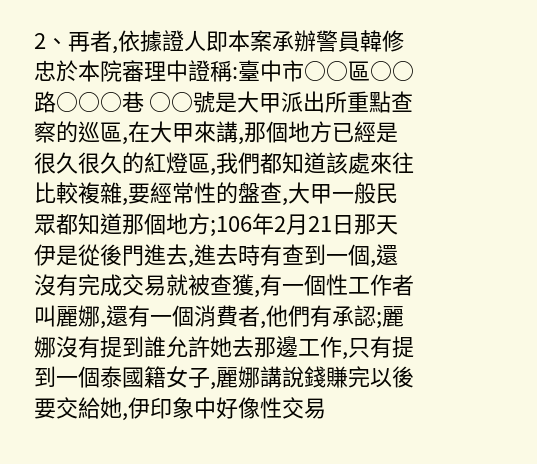2、再者,依據證人即本案承辦警員韓修忠於本院審理中證稱:臺中市○○區○○路○○○巷 ○○號是大甲派出所重點查察的巡區,在大甲來講,那個地方已經是很久很久的紅燈區,我們都知道該處來往比較複雜,要經常性的盤查,大甲一般民眾都知道那個地方;106年2月21日那天伊是從後門進去,進去時有查到一個,還沒有完成交易就被查獲,有一個性工作者叫麗娜,還有一個消費者,他們有承認;麗娜沒有提到誰允許她去那邊工作,只有提到一個泰國籍女子,麗娜講說錢賺完以後要交給她,伊印象中好像性交易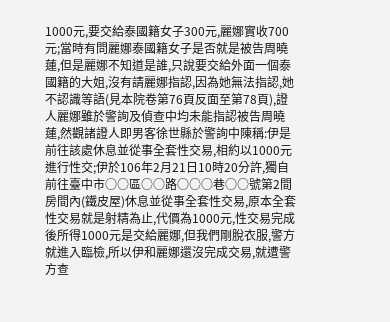1000元,要交給泰國籍女子300元,麗娜實收700元;當時有問麗娜泰國籍女子是否就是被告周曉蓮,但是麗娜不知道是誰,只說要交給外面一個泰國籍的大姐,沒有請麗娜指認,因為她無法指認,她不認識等語(見本院卷第76頁反面至第78頁),證人麗娜雖於警詢及偵查中均未能指認被告周曉蓮,然觀諸證人即男客徐世縣於警詢中陳稱:伊是前往該處休息並從事全套性交易,相約以1000元進行性交;伊於106年2月21日10時20分許,獨自前往臺中市○○區○○路○○○巷○○號第2間房間內(鐵皮屋)休息並從事全套性交易,原本全套性交易就是射精為止,代價為1000元,性交易完成後所得1000元是交給麗娜,但我們剛脫衣服,警方就進入臨檢,所以伊和麗娜還沒完成交易,就遭警方查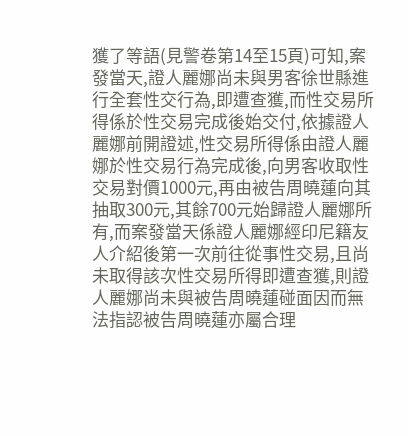獲了等語(見警卷第14至15頁)可知,案發當天,證人麗娜尚未與男客徐世縣進行全套性交行為,即遭查獲,而性交易所得係於性交易完成後始交付,依據證人麗娜前開證述,性交易所得係由證人麗娜於性交易行為完成後,向男客收取性交易對價1000元,再由被告周曉蓮向其抽取300元,其餘700元始歸證人麗娜所有,而案發當天係證人麗娜經印尼籍友人介紹後第一次前往從事性交易,且尚未取得該次性交易所得即遭查獲,則證人麗娜尚未與被告周曉蓮碰面因而無法指認被告周曉蓮亦屬合理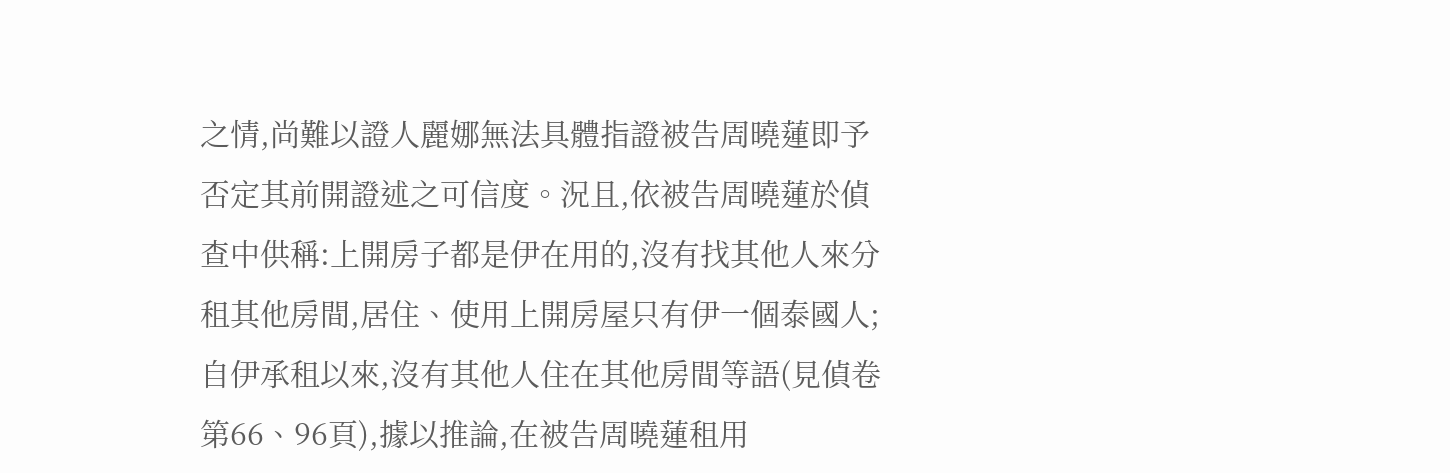之情,尚難以證人麗娜無法具體指證被告周曉蓮即予否定其前開證述之可信度。況且,依被告周曉蓮於偵查中供稱:上開房子都是伊在用的,沒有找其他人來分租其他房間,居住、使用上開房屋只有伊一個泰國人;自伊承租以來,沒有其他人住在其他房間等語(見偵卷第66、96頁),據以推論,在被告周曉蓮租用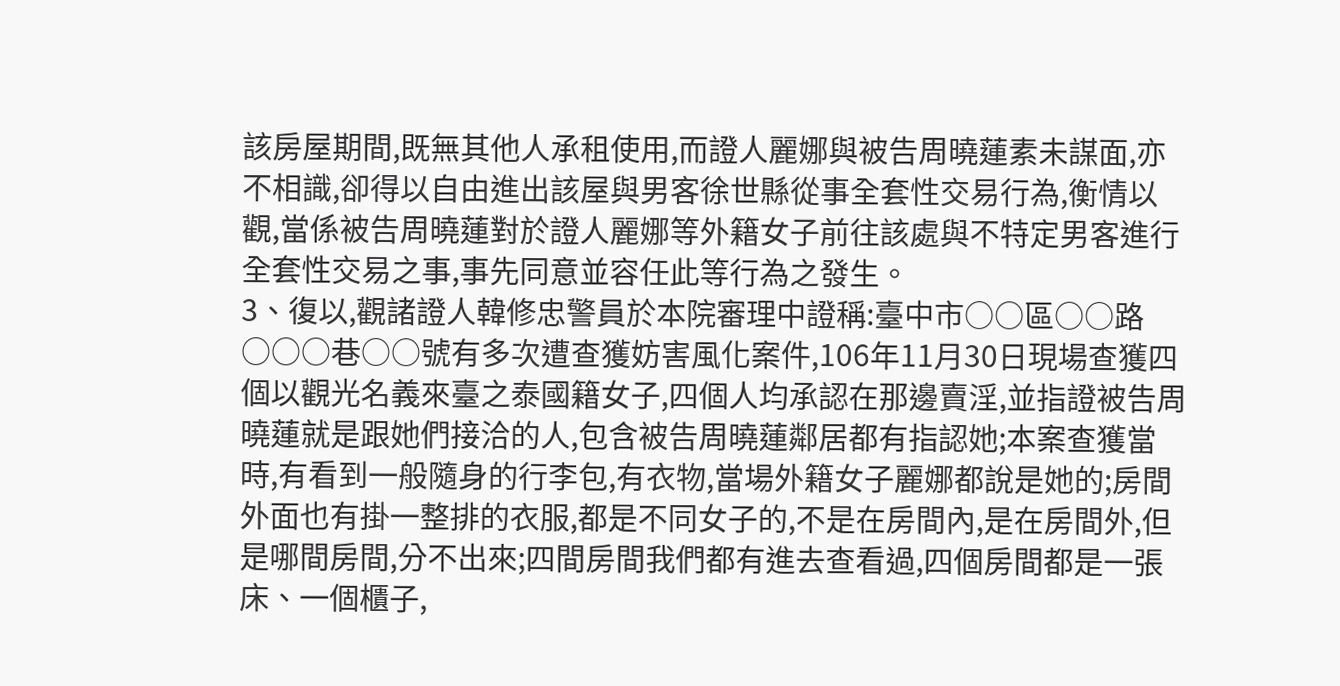該房屋期間,既無其他人承租使用,而證人麗娜與被告周曉蓮素未謀面,亦不相識,卻得以自由進出該屋與男客徐世縣從事全套性交易行為,衡情以觀,當係被告周曉蓮對於證人麗娜等外籍女子前往該處與不特定男客進行全套性交易之事,事先同意並容任此等行為之發生。
3、復以,觀諸證人韓修忠警員於本院審理中證稱:臺中市○○區○○路○○○巷○○號有多次遭查獲妨害風化案件,106年11月30日現場查獲四個以觀光名義來臺之泰國籍女子,四個人均承認在那邊賣淫,並指證被告周曉蓮就是跟她們接洽的人,包含被告周曉蓮鄰居都有指認她;本案查獲當時,有看到一般隨身的行李包,有衣物,當場外籍女子麗娜都說是她的;房間外面也有掛一整排的衣服,都是不同女子的,不是在房間內,是在房間外,但是哪間房間,分不出來;四間房間我們都有進去查看過,四個房間都是一張床、一個櫃子,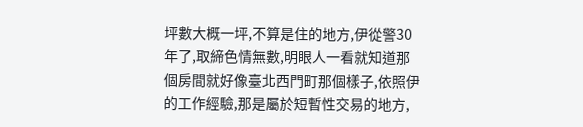坪數大概一坪,不算是住的地方,伊從警30年了,取締色情無數,明眼人一看就知道那個房間就好像臺北西門町那個樣子,依照伊的工作經驗,那是屬於短暫性交易的地方,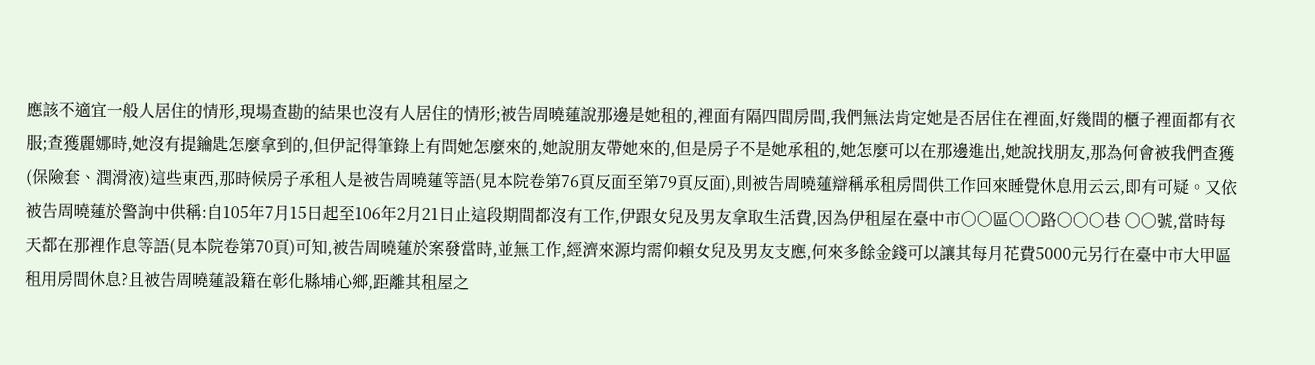應該不適宜一般人居住的情形,現場查勘的結果也沒有人居住的情形;被告周曉蓮說那邊是她租的,裡面有隔四間房間,我們無法肯定她是否居住在裡面,好幾間的櫃子裡面都有衣服;查獲麗娜時,她沒有提鑰匙怎麼拿到的,但伊記得筆錄上有問她怎麼來的,她說朋友帶她來的,但是房子不是她承租的,她怎麼可以在那邊進出,她說找朋友,那為何會被我們查獲(保險套、潤滑液)這些東西,那時候房子承租人是被告周曉蓮等語(見本院卷第76頁反面至第79頁反面),則被告周曉蓮辯稱承租房間供工作回來睡覺休息用云云,即有可疑。又依被告周曉蓮於警詢中供稱:自105年7月15日起至106年2月21日止這段期間都沒有工作,伊跟女兒及男友拿取生活費,因為伊租屋在臺中市○○區○○路○○○巷 ○○號,當時每天都在那裡作息等語(見本院卷第70頁)可知,被告周曉蓮於案發當時,並無工作,經濟來源均需仰賴女兒及男友支應,何來多餘金錢可以讓其每月花費5000元另行在臺中市大甲區租用房間休息?且被告周曉蓮設籍在彰化縣埔心鄉,距離其租屋之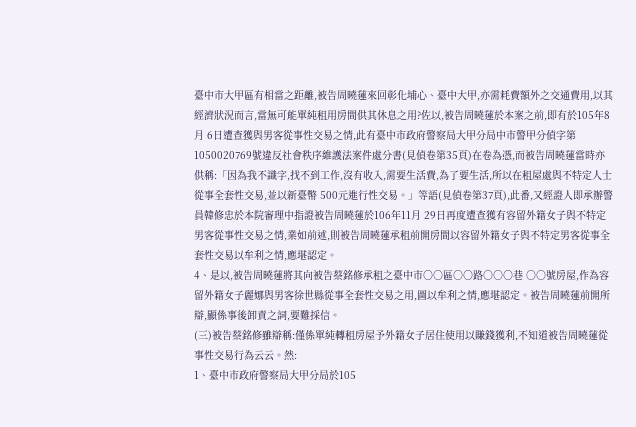臺中市大甲區有相當之距離,被告周曉蓮來回彰化埔心、臺中大甲,亦需耗費額外之交通費用,以其經濟狀況而言,當無可能單純租用房間供其休息之用?佐以,被告周曉蓮於本案之前,即有於105年8月 6日遭查獲與男客從事性交易之情,此有臺中市政府警察局大甲分局中市警甲分偵字第1050020769號違反社會秩序維護法案件處分書(見偵卷第35頁)在卷為憑,而被告周曉蓮當時亦供稱:「因為我不識字,找不到工作,沒有收入,需要生活費,為了要生活,所以在租屋處與不特定人士從事全套性交易,並以新臺幣 500元進行性交易。」等語(見偵卷第37頁),此番,又經證人即承辦警員韓修忠於本院審理中指證被告周曉蓮於106年11月 29日再度遭查獲有容留外籍女子與不特定男客從事性交易之情,業如前述,則被告周曉蓮承租前開房間以容留外籍女子與不特定男客從事全套性交易以牟利之情,應堪認定。
4、是以,被告周曉蓮將其向被告蔡銘修承租之臺中市○○區○○路○○○巷 ○○號房屋,作為容留外籍女子麗娜與男客徐世縣從事全套性交易之用,圖以牟利之情,應堪認定。被告周曉蓮前開所辯,顯係事後卸責之詞,要難採信。
(三)被告蔡銘修雖辯稱:僅係單純轉租房屋予外籍女子居住使用以賺錢獲利,不知道被告周曉蓮從事性交易行為云云。然:
1、臺中市政府警察局大甲分局於105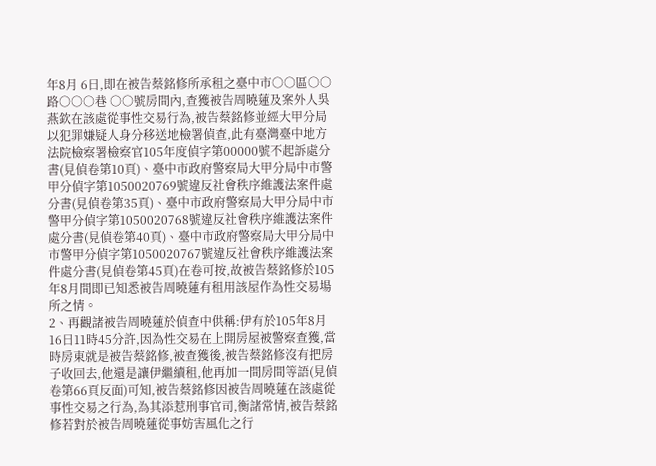年8月 6日,即在被告蔡銘修所承租之臺中市○○區○○路○○○巷 ○○號房間內,查獲被告周曉蓮及案外人吳燕欽在該處從事性交易行為,被告蔡銘修並經大甲分局以犯罪嫌疑人身分移送地檢署偵查,此有臺灣臺中地方法院檢察署檢察官105年度偵字第00000號不起訴處分書(見偵卷第10頁)、臺中市政府警察局大甲分局中市警甲分偵字第1050020769號違反社會秩序維護法案件處分書(見偵卷第35頁)、臺中市政府警察局大甲分局中市警甲分偵字第1050020768號違反社會秩序維護法案件處分書(見偵卷第40頁)、臺中市政府警察局大甲分局中市警甲分偵字第1050020767號違反社會秩序維護法案件處分書(見偵卷第45頁)在卷可按,故被告蔡銘修於105年8月間即已知悉被告周曉蓮有租用該屋作為性交易場所之情。
2、再觀諸被告周曉蓮於偵查中供稱:伊有於105年8月16日11時45分許,因為性交易在上開房屋被警察查獲,當時房東就是被告蔡銘修,被查獲後,被告蔡銘修沒有把房子收回去,他還是讓伊繼續租,他再加一間房間等語(見偵卷第66頁反面)可知,被告蔡銘修因被告周曉蓮在該處從事性交易之行為,為其添惹刑事官司,衡諸常情,被告蔡銘修若對於被告周曉蓮從事妨害風化之行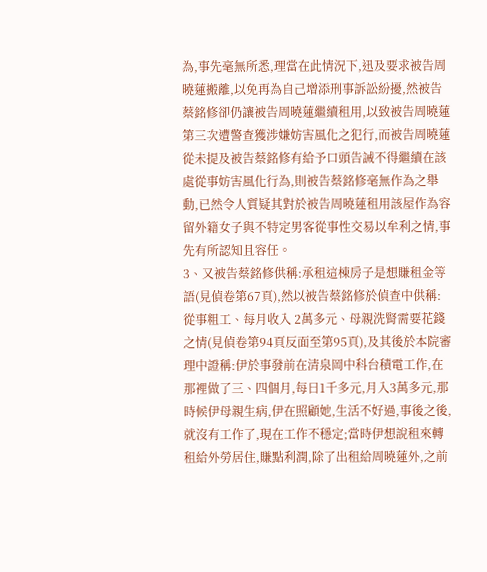為,事先毫無所悉,理當在此情況下,迅及要求被告周曉蓮搬離,以免再為自己增添刑事訴訟紛擾,然被告蔡銘修卻仍讓被告周曉蓮繼續租用,以致被告周曉蓮第三次遭警查獲涉嫌妨害風化之犯行,而被告周曉蓮從未提及被告蔡銘修有給予口頭告誡不得繼續在該處從事妨害風化行為,則被告蔡銘修毫無作為之舉動,已然令人質疑其對於被告周曉蓮租用該屋作為容留外籍女子與不特定男客從事性交易以牟利之情,事先有所認知且容任。
3、又被告蔡銘修供稱:承租這棟房子是想賺租金等語(見偵卷第67頁),然以被告蔡銘修於偵查中供稱:從事粗工、每月收入 2萬多元、母親洗腎需要花錢之情(見偵卷第94頁反面至第95頁),及其後於本院審理中證稱:伊於事發前在清泉岡中科台積電工作,在那裡做了三、四個月,每日1千多元,月入3萬多元,那時候伊母親生病,伊在照顧她,生活不好過,事後之後,就沒有工作了,現在工作不穩定;當時伊想說租來轉租給外勞居住,賺點利潤,除了出租給周曉蓮外,之前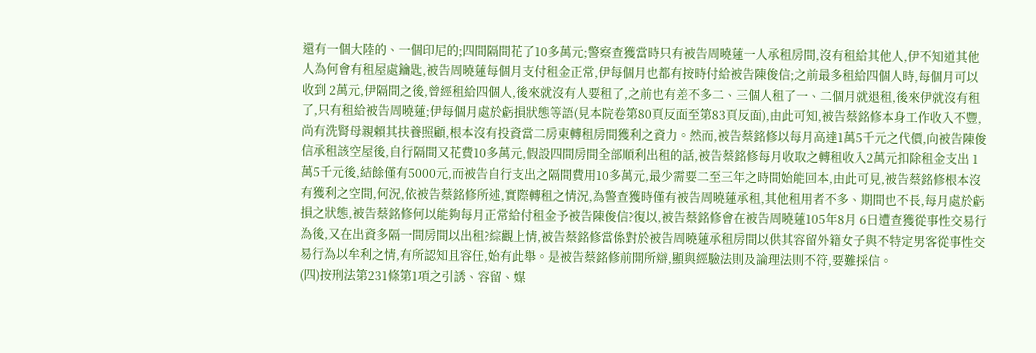還有一個大陸的、一個印尼的;四間隔間花了10多萬元;警察查獲當時只有被告周曉蓮一人承租房間,沒有租給其他人,伊不知道其他人為何會有租屋處鑰匙,被告周曉蓮每個月支付租金正常,伊每個月也都有按時付給被告陳俊信;之前最多租給四個人時,每個月可以收到 2萬元,伊隔間之後,曾經租給四個人,後來就沒有人要租了,之前也有差不多二、三個人租了一、二個月就退租,後來伊就沒有租了,只有租給被告周曉蓮;伊每個月處於虧損狀態等語(見本院卷第80頁反面至第83頁反面),由此可知,被告蔡銘修本身工作收入不豐,尚有洗腎母親賴其扶養照顧,根本沒有投資當二房東轉租房間獲利之資力。然而,被告蔡銘修以每月高達1萬5千元之代價,向被告陳俊信承租該空屋後,自行隔間又花費10多萬元,假設四間房間全部順利出租的話,被告蔡銘修每月收取之轉租收入2萬元扣除租金支出 1萬5千元後,結餘僅有5000元,而被告自行支出之隔間費用10多萬元,最少需要二至三年之時間始能回本,由此可見,被告蔡銘修根本沒有獲利之空間,何況,依被告蔡銘修所述,實際轉租之情況,為警查獲時僅有被告周曉蓮承租,其他租用者不多、期間也不長,每月處於虧損之狀態,被告蔡銘修何以能夠每月正常給付租金予被告陳俊信?復以,被告蔡銘修會在被告周曉蓮105年8月 6日遭查獲從事性交易行為後,又在出資多隔一間房間以出租?綜觀上情,被告蔡銘修當係對於被告周曉蓮承租房間以供其容留外籍女子與不特定男客從事性交易行為以牟利之情,有所認知且容任,始有此舉。是被告蔡銘修前開所辯,顯與經驗法則及論理法則不符,要難採信。
(四)按刑法第231條第1項之引誘、容留、媒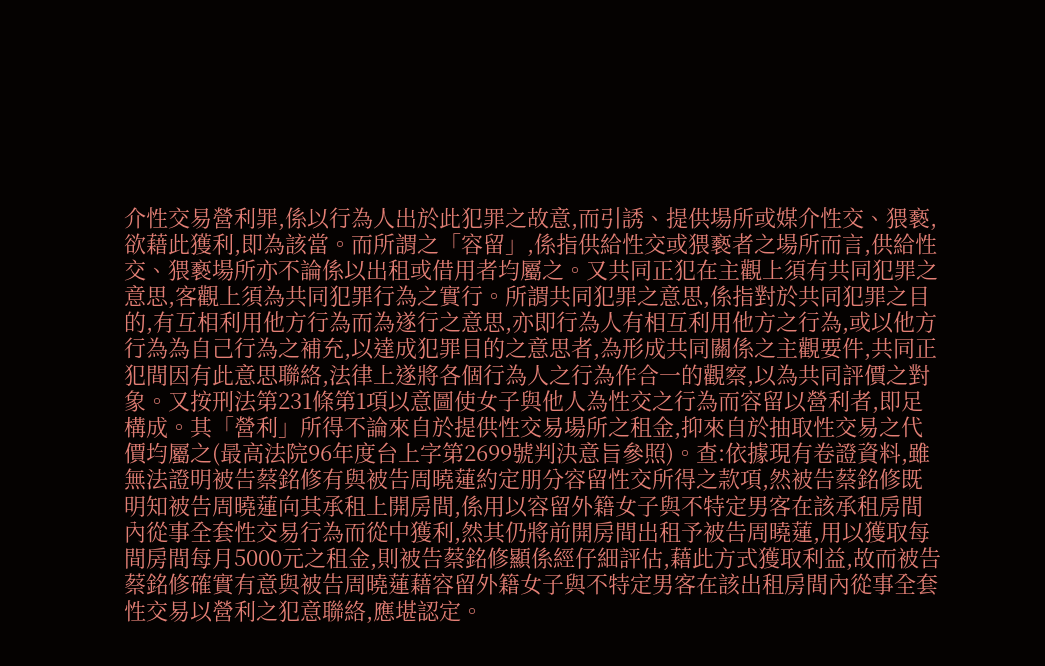介性交易營利罪,係以行為人出於此犯罪之故意,而引誘、提供場所或媒介性交、猥褻,欲藉此獲利,即為該當。而所謂之「容留」,係指供給性交或猥褻者之場所而言,供給性交、猥褻場所亦不論係以出租或借用者均屬之。又共同正犯在主觀上須有共同犯罪之意思,客觀上須為共同犯罪行為之實行。所謂共同犯罪之意思,係指對於共同犯罪之目的,有互相利用他方行為而為遂行之意思,亦即行為人有相互利用他方之行為,或以他方行為為自己行為之補充,以達成犯罪目的之意思者,為形成共同關係之主觀要件,共同正犯間因有此意思聯絡,法律上遂將各個行為人之行為作合一的觀察,以為共同評價之對象。又按刑法第231條第1項以意圖使女子與他人為性交之行為而容留以營利者,即足構成。其「營利」所得不論來自於提供性交易場所之租金,抑來自於抽取性交易之代價均屬之(最高法院96年度台上字第2699號判決意旨參照)。查:依據現有卷證資料,雖無法證明被告蔡銘修有與被告周曉蓮約定朋分容留性交所得之款項,然被告蔡銘修既明知被告周曉蓮向其承租上開房間,係用以容留外籍女子與不特定男客在該承租房間內從事全套性交易行為而從中獲利,然其仍將前開房間出租予被告周曉蓮,用以獲取每間房間每月5000元之租金,則被告蔡銘修顯係經仔細評估,藉此方式獲取利益,故而被告蔡銘修確實有意與被告周曉蓮藉容留外籍女子與不特定男客在該出租房間內從事全套性交易以營利之犯意聯絡,應堪認定。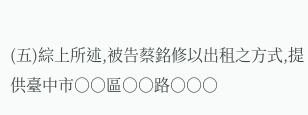(五)綜上所述,被告蔡銘修以出租之方式,提供臺中市○○區○○路○○○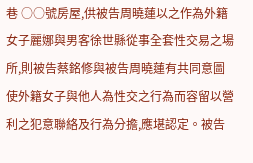巷 ○○號房屋,供被告周曉蓮以之作為外籍女子麗娜與男客徐世縣從事全套性交易之場所,則被告蔡銘修與被告周曉蓮有共同意圖使外籍女子與他人為性交之行為而容留以營利之犯意聯絡及行為分擔,應堪認定。被告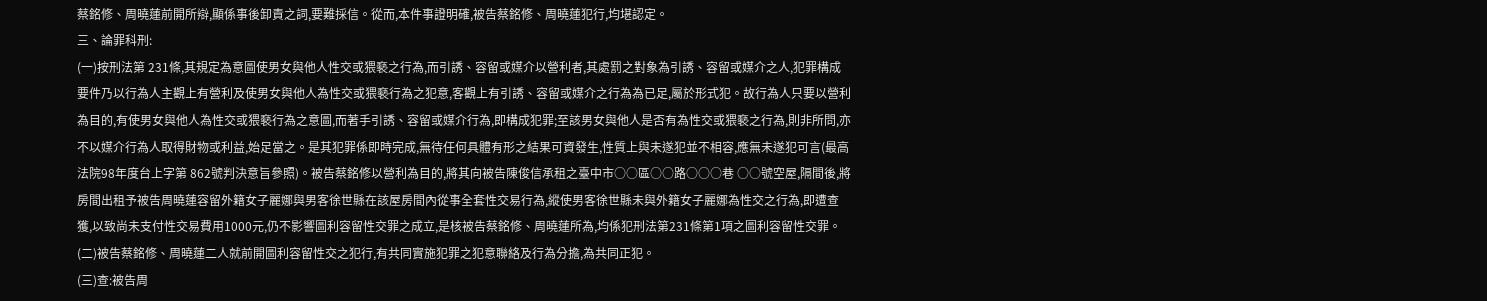蔡銘修、周曉蓮前開所辯,顯係事後卸責之詞,要難採信。從而,本件事證明確,被告蔡銘修、周曉蓮犯行,均堪認定。
三、論罪科刑:
(一)按刑法第 231條,其規定為意圖使男女與他人性交或猥褻之行為,而引誘、容留或媒介以營利者,其處罰之對象為引誘、容留或媒介之人,犯罪構成要件乃以行為人主觀上有營利及使男女與他人為性交或猥褻行為之犯意,客觀上有引誘、容留或媒介之行為為已足,屬於形式犯。故行為人只要以營利為目的,有使男女與他人為性交或猥褻行為之意圖,而著手引誘、容留或媒介行為,即構成犯罪;至該男女與他人是否有為性交或猥褻之行為,則非所問,亦不以媒介行為人取得財物或利益,始足當之。是其犯罪係即時完成,無待任何具體有形之結果可資發生,性質上與未遂犯並不相容,應無未遂犯可言(最高法院98年度台上字第 862號判決意旨參照)。被告蔡銘修以營利為目的,將其向被告陳俊信承租之臺中市○○區○○路○○○巷 ○○號空屋,隔間後,將房間出租予被告周曉蓮容留外籍女子麗娜與男客徐世縣在該屋房間內從事全套性交易行為,縱使男客徐世縣未與外籍女子麗娜為性交之行為,即遭查獲,以致尚未支付性交易費用1000元,仍不影響圖利容留性交罪之成立,是核被告蔡銘修、周曉蓮所為,均係犯刑法第231條第1項之圖利容留性交罪。
(二)被告蔡銘修、周曉蓮二人就前開圖利容留性交之犯行,有共同實施犯罪之犯意聯絡及行為分擔,為共同正犯。
(三)查:被告周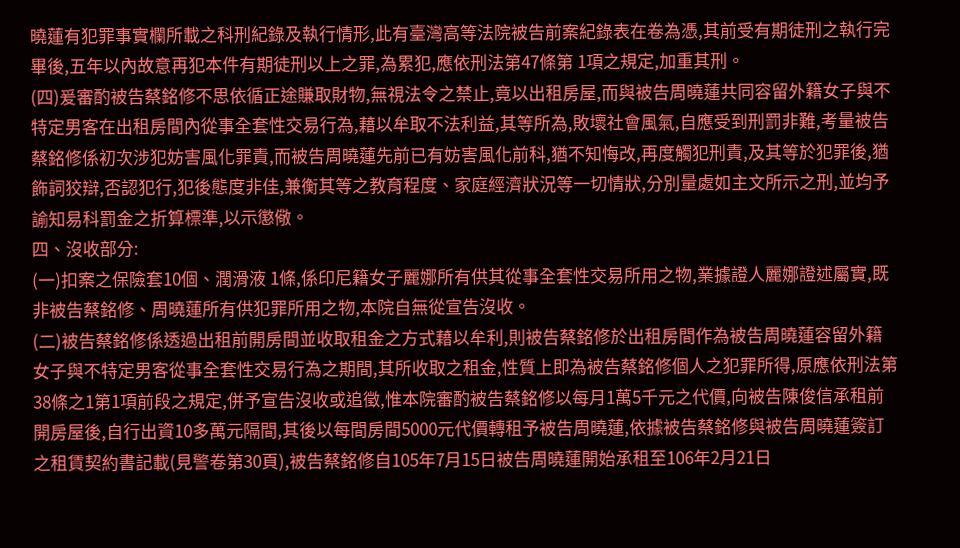曉蓮有犯罪事實欄所載之科刑紀錄及執行情形,此有臺灣高等法院被告前案紀錄表在卷為憑,其前受有期徒刑之執行完畢後,五年以內故意再犯本件有期徒刑以上之罪,為累犯,應依刑法第47條第 1項之規定,加重其刑。
(四)爰審酌被告蔡銘修不思依循正途賺取財物,無視法令之禁止,竟以出租房屋,而與被告周曉蓮共同容留外籍女子與不特定男客在出租房間內從事全套性交易行為,藉以牟取不法利益,其等所為,敗壞社會風氣,自應受到刑罰非難,考量被告蔡銘修係初次涉犯妨害風化罪責,而被告周曉蓮先前已有妨害風化前科,猶不知悔改,再度觸犯刑責,及其等於犯罪後,猶飾詞狡辯,否認犯行,犯後態度非佳,兼衡其等之教育程度、家庭經濟狀況等一切情狀,分別量處如主文所示之刑,並均予諭知易科罰金之折算標準,以示懲儆。
四、沒收部分:
(一)扣案之保險套10個、潤滑液 1條,係印尼籍女子麗娜所有供其從事全套性交易所用之物,業據證人麗娜證述屬實,既非被告蔡銘修、周曉蓮所有供犯罪所用之物,本院自無從宣告沒收。
(二)被告蔡銘修係透過出租前開房間並收取租金之方式藉以牟利,則被告蔡銘修於出租房間作為被告周曉蓮容留外籍女子與不特定男客從事全套性交易行為之期間,其所收取之租金,性質上即為被告蔡銘修個人之犯罪所得,原應依刑法第38條之1第1項前段之規定,併予宣告沒收或追徵,惟本院審酌被告蔡銘修以每月1萬5千元之代價,向被告陳俊信承租前開房屋後,自行出資10多萬元隔間,其後以每間房間5000元代價轉租予被告周曉蓮,依據被告蔡銘修與被告周曉蓮簽訂之租賃契約書記載(見警卷第30頁),被告蔡銘修自105年7月15日被告周曉蓮開始承租至106年2月21日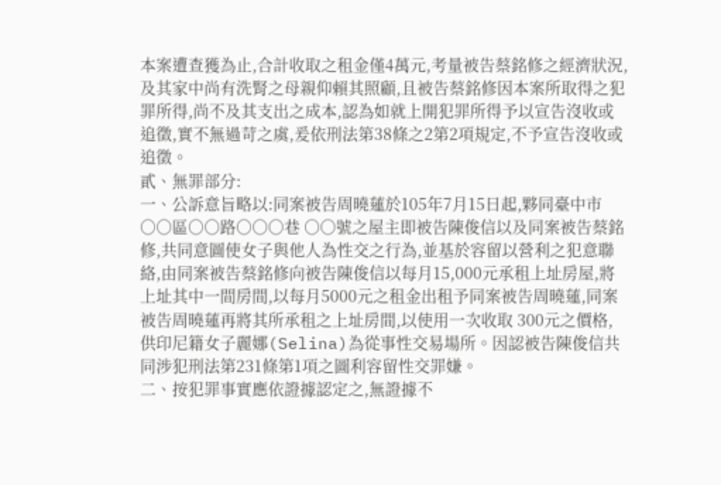本案遭查獲為止,合計收取之租金僅4萬元,考量被告蔡銘修之經濟狀況,及其家中尚有洗腎之母親仰賴其照顧,且被告蔡銘修因本案所取得之犯罪所得,尚不及其支出之成本,認為如就上開犯罪所得予以宣告沒收或追徵,實不無過苛之虞,爰依刑法第38條之2第2項規定,不予宣告沒收或追徵。
貳、無罪部分:
一、公訴意旨略以:同案被告周曉蓮於105年7月15日起,夥同臺中市○○區○○路○○○巷 ○○號之屋主即被告陳俊信以及同案被告蔡銘修,共同意圖使女子與他人為性交之行為,並基於容留以營利之犯意聯絡,由同案被告蔡銘修向被告陳俊信以每月15,000元承租上址房屋,將上址其中一間房間,以每月5000元之租金出租予同案被告周曉蓮,同案被告周曉蓮再將其所承租之上址房間,以使用一次收取 300元之價格,供印尼籍女子麗娜(Selina)為從事性交易場所。因認被告陳俊信共同涉犯刑法第231條第1項之圖利容留性交罪嫌。
二、按犯罪事實應依證據認定之,無證據不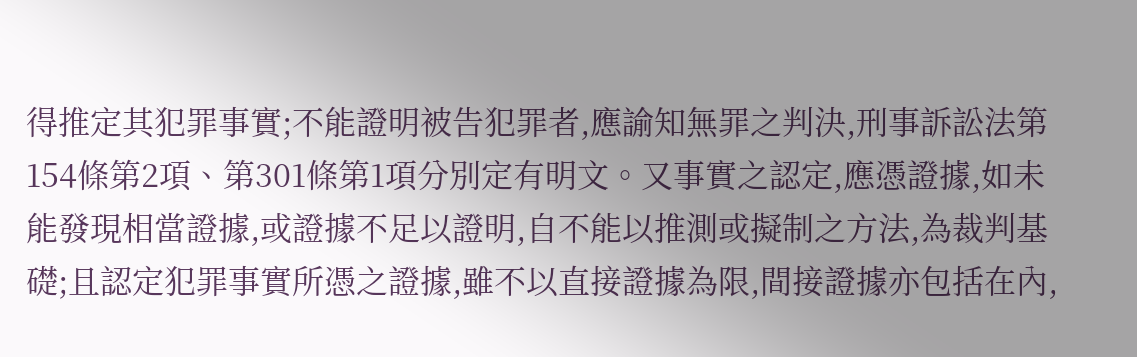得推定其犯罪事實;不能證明被告犯罪者,應諭知無罪之判決,刑事訴訟法第154條第2項、第301條第1項分別定有明文。又事實之認定,應憑證據,如未能發現相當證據,或證據不足以證明,自不能以推測或擬制之方法,為裁判基礎;且認定犯罪事實所憑之證據,雖不以直接證據為限,間接證據亦包括在內,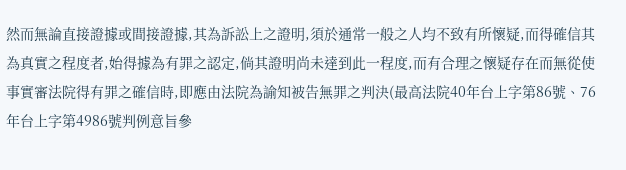然而無論直接證據或間接證據,其為訴訟上之證明,須於通常一般之人均不致有所懷疑,而得確信其為真實之程度者,始得據為有罪之認定,倘其證明尚未達到此一程度,而有合理之懷疑存在而無從使事實審法院得有罪之確信時,即應由法院為諭知被告無罪之判決(最高法院40年台上字第86號、76年台上字第4986號判例意旨參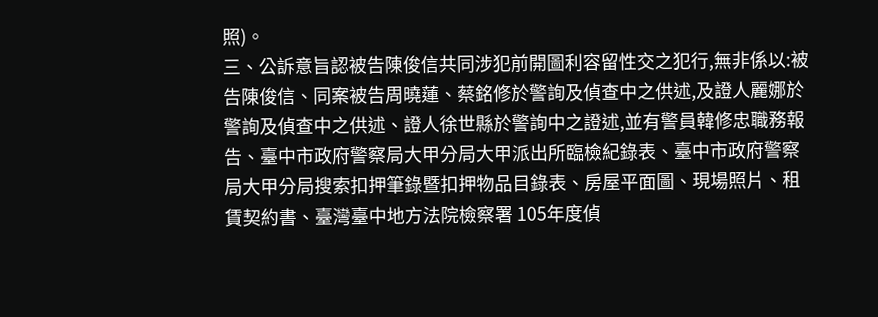照)。
三、公訴意旨認被告陳俊信共同涉犯前開圖利容留性交之犯行,無非係以:被告陳俊信、同案被告周曉蓮、蔡銘修於警詢及偵查中之供述,及證人麗娜於警詢及偵查中之供述、證人徐世縣於警詢中之證述,並有警員韓修忠職務報告、臺中市政府警察局大甲分局大甲派出所臨檢紀錄表、臺中市政府警察局大甲分局搜索扣押筆錄暨扣押物品目錄表、房屋平面圖、現場照片、租賃契約書、臺灣臺中地方法院檢察署 105年度偵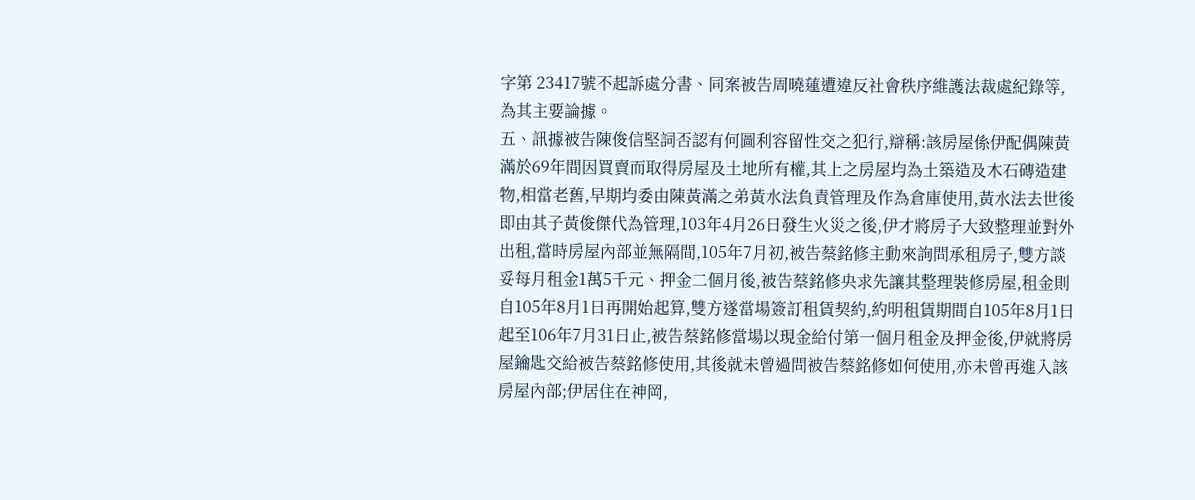字第 23417號不起訴處分書、同案被告周曉蓮遭違反社會秩序維護法裁處紀錄等,為其主要論據。
五、訊據被告陳俊信堅詞否認有何圖利容留性交之犯行,辯稱:該房屋係伊配偶陳黃滿於69年間因買賣而取得房屋及土地所有權,其上之房屋均為土築造及木石磚造建物,相當老舊,早期均委由陳黃滿之弟黃水法負責管理及作為倉庫使用,黃水法去世後即由其子黃俊傑代為管理,103年4月26日發生火災之後,伊才將房子大致整理並對外出租,當時房屋內部並無隔間,105年7月初,被告蔡銘修主動來詢問承租房子,雙方談妥每月租金1萬5千元、押金二個月後,被告蔡銘修央求先讓其整理裝修房屋,租金則自105年8月1日再開始起算,雙方遂當場簽訂租賃契約,約明租賃期間自105年8月1日起至106年7月31日止,被告蔡銘修當場以現金給付第一個月租金及押金後,伊就將房屋鑰匙交給被告蔡銘修使用,其後就未曾過問被告蔡銘修如何使用,亦未曾再進入該房屋內部;伊居住在神岡,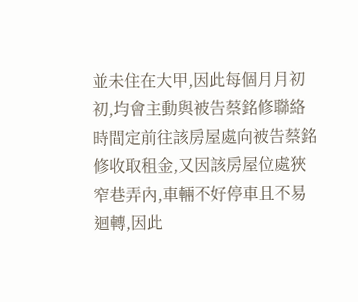並未住在大甲,因此每個月月初初,均會主動與被告蔡銘修聯絡時間定前往該房屋處向被告蔡銘修收取租金,又因該房屋位處狹窄巷弄內,車輛不好停車且不易迴轉,因此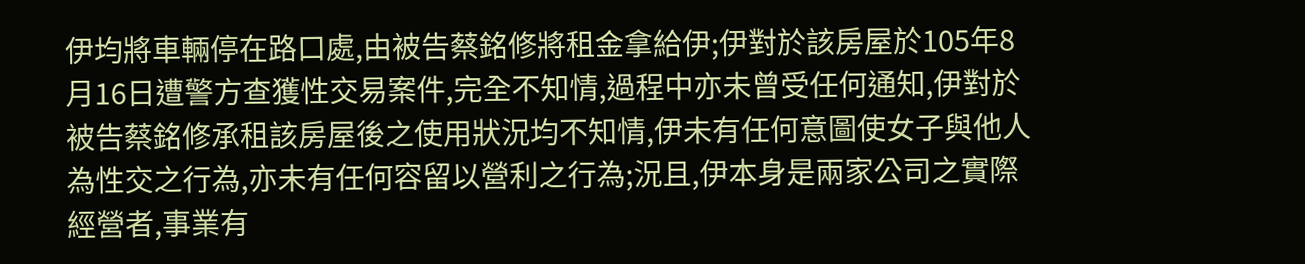伊均將車輛停在路口處,由被告蔡銘修將租金拿給伊;伊對於該房屋於105年8月16日遭警方查獲性交易案件,完全不知情,過程中亦未曾受任何通知,伊對於被告蔡銘修承租該房屋後之使用狀況均不知情,伊未有任何意圖使女子與他人為性交之行為,亦未有任何容留以營利之行為;況且,伊本身是兩家公司之實際經營者,事業有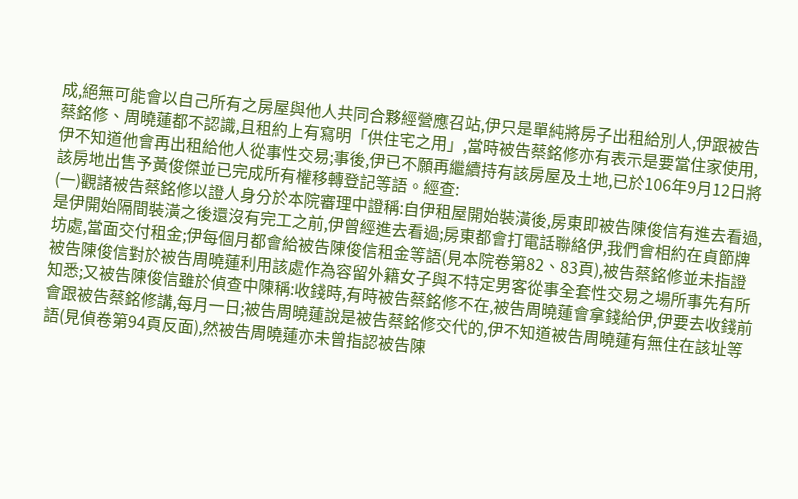成,絕無可能會以自己所有之房屋與他人共同合夥經營應召站,伊只是單純將房子出租給別人,伊跟被告蔡銘修、周曉蓮都不認識,且租約上有寫明「供住宅之用」,當時被告蔡銘修亦有表示是要當住家使用,伊不知道他會再出租給他人從事性交易;事後,伊已不願再繼續持有該房屋及土地,已於106年9月12日將該房地出售予黃俊傑並已完成所有權移轉登記等語。經查:
(一)觀諸被告蔡銘修以證人身分於本院審理中證稱:自伊租屋開始裝潢後,房東即被告陳俊信有進去看過,是伊開始隔間裝潢之後還沒有完工之前,伊曾經進去看過;房東都會打電話聯絡伊,我們會相約在貞節牌坊處,當面交付租金;伊每個月都會給被告陳俊信租金等語(見本院卷第82、83頁),被告蔡銘修並未指證被告陳俊信對於被告周曉蓮利用該處作為容留外籍女子與不特定男客從事全套性交易之場所事先有所知悉;又被告陳俊信雖於偵查中陳稱:收錢時,有時被告蔡銘修不在,被告周曉蓮會拿錢給伊,伊要去收錢前會跟被告蔡銘修講,每月一日;被告周曉蓮說是被告蔡銘修交代的,伊不知道被告周曉蓮有無住在該址等語(見偵卷第94頁反面),然被告周曉蓮亦未曾指認被告陳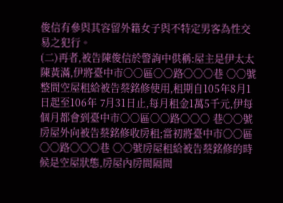俊信有參與其容留外籍女子與不特定男客為性交易之犯行。
(二)再者,被告陳俊信於警詢中供稱:屋主是伊太太陳黃滿,伊將臺中市○○區○○路○○○巷 ○○號整間空屋租給被告蔡銘修使用,租期自105年8月1日起至106年 7月31日止,每月租金1萬5千元,伊每個月都會到臺中市○○區○○路○○○ 巷○○號房屋外向被告蔡銘修收房租;當初將臺中市○○區○○路○○○巷 ○○號房屋租給被告蔡銘修的時候是空屋狀態,房屋內房間隔間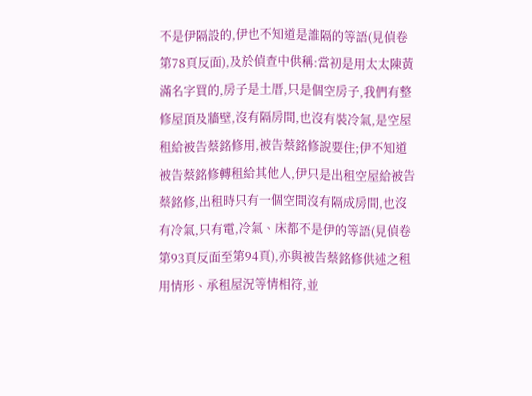不是伊隔設的,伊也不知道是誰隔的等語(見偵卷第78頁反面),及於偵查中供稱:當初是用太太陳黃滿名字買的,房子是土厝,只是個空房子,我們有整修屋頂及牆壁,沒有隔房間,也沒有裝冷氣,是空屋租給被告蔡銘修用,被告蔡銘修說要住;伊不知道被告蔡銘修轉租給其他人,伊只是出租空屋給被告蔡銘修,出租時只有一個空間沒有隔成房間,也沒有冷氣,只有電,冷氣、床都不是伊的等語(見偵卷第93頁反面至第94頁),亦與被告蔡銘修供述之租用情形、承租屋況等情相符,並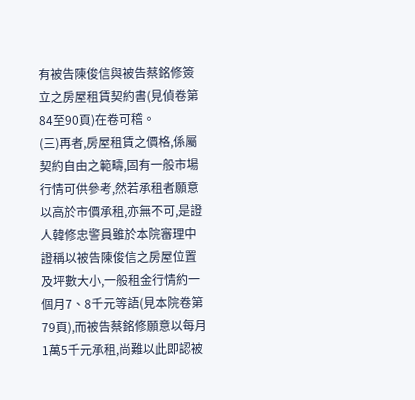有被告陳俊信與被告蔡銘修簽立之房屋租賃契約書(見偵卷第84至90頁)在卷可稽。
(三)再者,房屋租賃之價格,係屬契約自由之範疇,固有一般市場行情可供參考,然若承租者願意以高於市價承租,亦無不可,是證人韓修忠警員雖於本院審理中證稱以被告陳俊信之房屋位置及坪數大小,一般租金行情約一個月7、8千元等語(見本院卷第79頁),而被告蔡銘修願意以每月1萬5千元承租,尚難以此即認被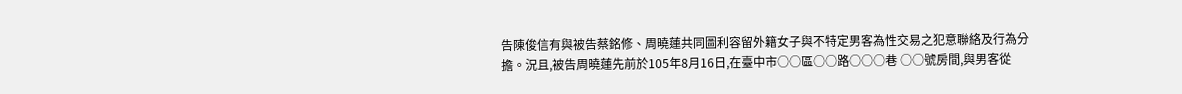告陳俊信有與被告蔡銘修、周曉蓮共同圖利容留外籍女子與不特定男客為性交易之犯意聯絡及行為分擔。況且,被告周曉蓮先前於105年8月16日,在臺中市○○區○○路○○○巷 ○○號房間,與男客從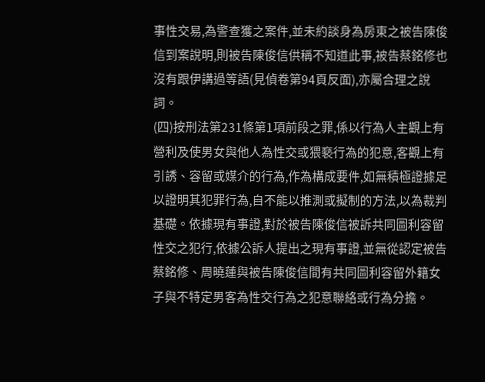事性交易,為警查獲之案件,並未約談身為房東之被告陳俊信到案說明,則被告陳俊信供稱不知道此事,被告蔡銘修也沒有跟伊講過等語(見偵卷第94頁反面),亦屬合理之說詞。
(四)按刑法第231條第1項前段之罪,係以行為人主觀上有營利及使男女與他人為性交或猥褻行為的犯意,客觀上有引誘、容留或媒介的行為,作為構成要件,如無積極證據足以證明其犯罪行為,自不能以推測或擬制的方法,以為裁判基礎。依據現有事證,對於被告陳俊信被訴共同圖利容留性交之犯行,依據公訴人提出之現有事證,並無從認定被告蔡銘修、周曉蓮與被告陳俊信間有共同圖利容留外籍女子與不特定男客為性交行為之犯意聯絡或行為分擔。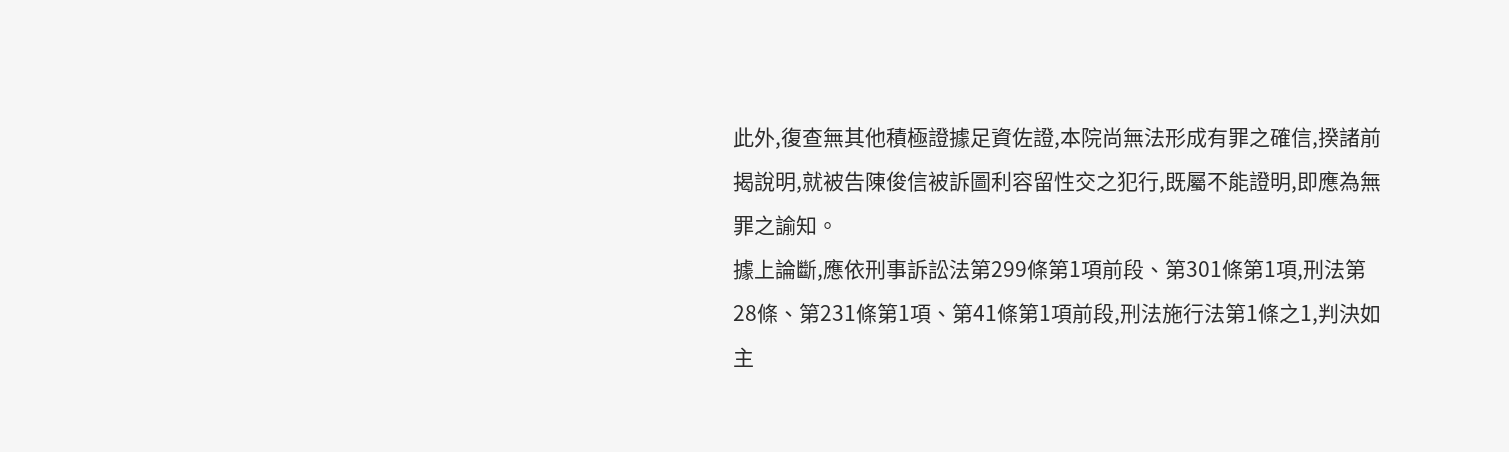此外,復查無其他積極證據足資佐證,本院尚無法形成有罪之確信,揆諸前揭說明,就被告陳俊信被訴圖利容留性交之犯行,既屬不能證明,即應為無罪之諭知。
據上論斷,應依刑事訴訟法第299條第1項前段、第301條第1項,刑法第28條、第231條第1項、第41條第1項前段,刑法施行法第1條之1,判決如主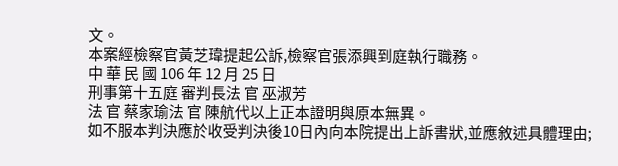文。
本案經檢察官黃芝瑋提起公訴,檢察官張添興到庭執行職務。
中 華 民 國 106 年 12 月 25 日
刑事第十五庭 審判長法 官 巫淑芳
法 官 蔡家瑜法 官 陳航代以上正本證明與原本無異。
如不服本判決應於收受判決後10日內向本院提出上訴書狀,並應敘述具體理由;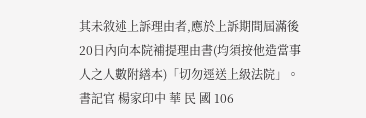其未敘述上訴理由者,應於上訴期間屆滿後20日內向本院補提理由書(均須按他造當事人之人數附繕本)「切勿逕送上級法院」。
書記官 楊家印中 華 民 國 106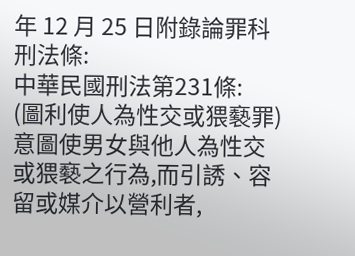年 12 月 25 日附錄論罪科刑法條:
中華民國刑法第231條:
(圖利使人為性交或猥褻罪)意圖使男女與他人為性交或猥褻之行為,而引誘、容留或媒介以營利者,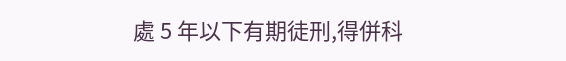處 5 年以下有期徒刑,得併科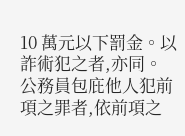10 萬元以下罰金。以詐術犯之者,亦同。
公務員包庇他人犯前項之罪者,依前項之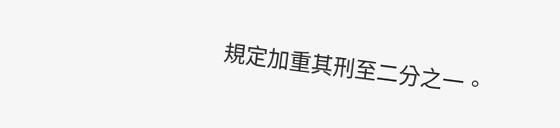規定加重其刑至二分之一。